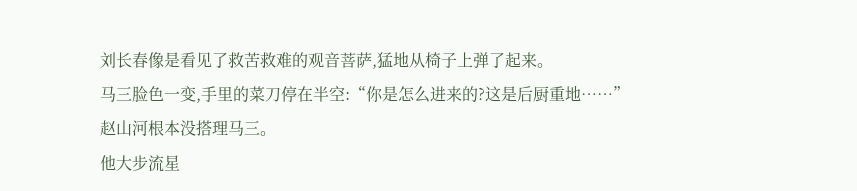刘长春像是看见了救苦救难的观音菩萨,猛地从椅子上弹了起来。
马三脸色一变,手里的菜刀停在半空:“你是怎么进来的?这是后厨重地……”
赵山河根本没搭理马三。
他大步流星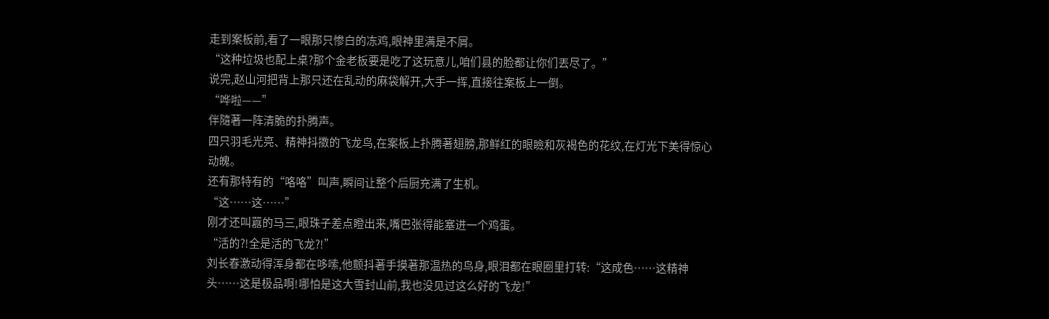走到案板前,看了一眼那只惨白的冻鸡,眼神里满是不屑。
“这种垃圾也配上桌?那个金老板要是吃了这玩意儿,咱们县的脸都让你们丟尽了。”
说完,赵山河把背上那只还在乱动的麻袋解开,大手一挥,直接往案板上一倒。
“哗啦——”
伴隨著一阵清脆的扑腾声。
四只羽毛光亮、精神抖擞的飞龙鸟,在案板上扑腾著翅膀,那鲜红的眼瞼和灰褐色的花纹,在灯光下美得惊心动魄。
还有那特有的“咯咯”叫声,瞬间让整个后厨充满了生机。
“这……这……”
刚才还叫囂的马三,眼珠子差点瞪出来,嘴巴张得能塞进一个鸡蛋。
“活的?!全是活的飞龙?!”
刘长春激动得浑身都在哆嗦,他颤抖著手摸著那温热的鸟身,眼泪都在眼圈里打转:“这成色……这精神头……这是极品啊!哪怕是这大雪封山前,我也没见过这么好的飞龙!”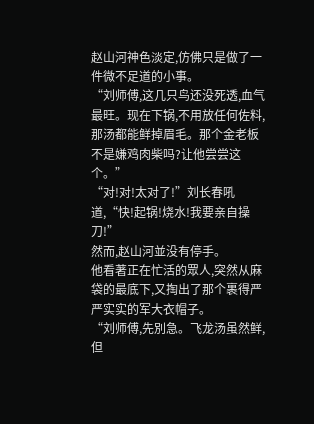赵山河神色淡定,仿佛只是做了一件微不足道的小事。
“刘师傅,这几只鸟还没死透,血气最旺。现在下锅,不用放任何佐料,那汤都能鲜掉眉毛。那个金老板不是嫌鸡肉柴吗?让他尝尝这个。”
“对!对!太对了!”刘长春吼道,“快!起锅!烧水!我要亲自操刀!”
然而,赵山河並没有停手。
他看著正在忙活的眾人,突然从麻袋的最底下,又掏出了那个裹得严严实实的军大衣帽子。
“刘师傅,先別急。飞龙汤虽然鲜,但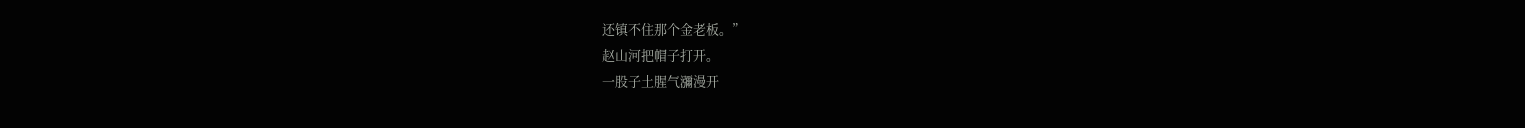还镇不住那个金老板。”
赵山河把帽子打开。
一股子土腥气瀰漫开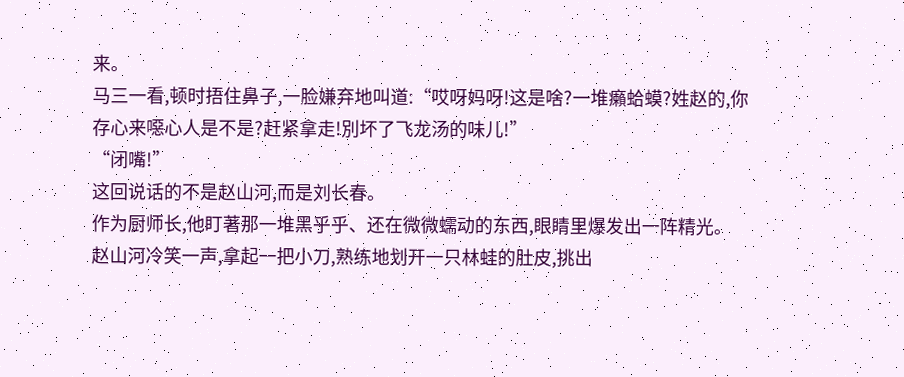来。
马三一看,顿时捂住鼻子,一脸嫌弃地叫道:“哎呀妈呀!这是啥?一堆癩蛤蟆?姓赵的,你存心来噁心人是不是?赶紧拿走!別坏了飞龙汤的味儿!”
“闭嘴!”
这回说话的不是赵山河,而是刘长春。
作为厨师长,他盯著那一堆黑乎乎、还在微微蠕动的东西,眼睛里爆发出一阵精光。
赵山河冷笑一声,拿起一把小刀,熟练地划开一只林蛙的肚皮,挑出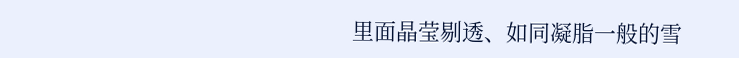里面晶莹剔透、如同凝脂一般的雪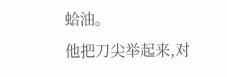蛤油。
他把刀尖举起来,对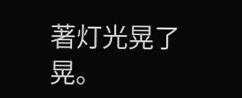著灯光晃了晃。